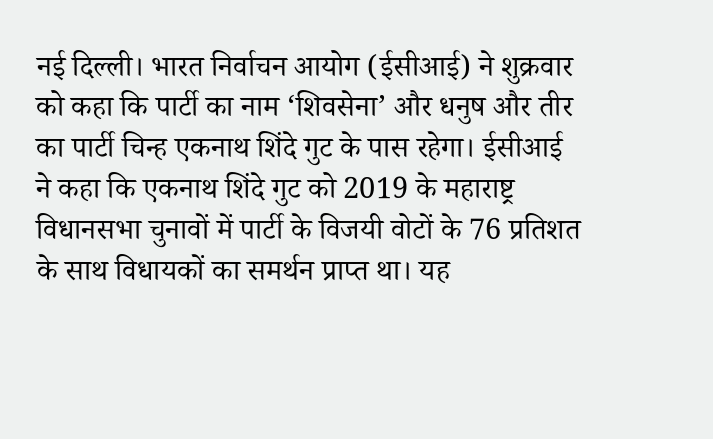नई दिल्ली। भारत निर्वाचन आयोग (ईसीआई) ने शुक्रवार को कहा कि पार्टी का नाम ‘शिवसेना’ और धनुष और तीर का पार्टी चिन्ह एकनाथ शिंदे गुट के पास रहेगा। ईसीआई ने कहा कि एकनाथ शिंदे गुट को 2019 के महाराष्ट्र विधानसभा चुनावों में पार्टी के विजयी वोटों के 76 प्रतिशत के साथ विधायकों का समर्थन प्राप्त था। यह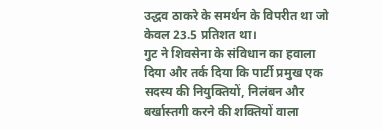उद्धव ठाकरे के समर्थन के विपरीत था जो केवल 23.5 प्रतिशत था।
गुट ने शिवसेना के संविधान का हवाला दिया और तर्क दिया कि पार्टी प्रमुख एक सदस्य की नियुक्तियों, निलंबन और बर्खास्तगी करने की शक्तियों वाला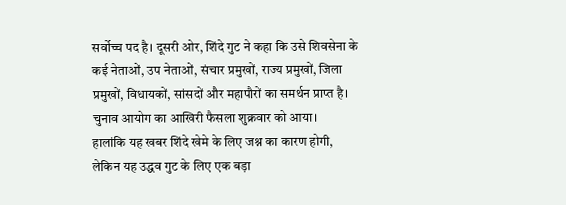सर्वोच्च पद है। दूसरी ओर, शिंदे गुट ने कहा कि उसे शिवसेना के कई नेताओं, उप नेताओं, संचार प्रमुखों, राज्य प्रमुखों, जिला प्रमुखों, विधायकों, सांसदों और महापौरों का समर्थन प्राप्त है। चुनाव आयोग का आखिरी फैसला शुक्रवार को आया।
हालांकि यह खबर शिंदे खेमे के लिए जश्न का कारण होगी, लेकिन यह उद्धव गुट के लिए एक बड़ा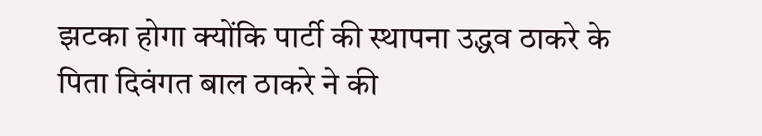झटका होगा क्योंकि पार्टी की स्थापना उद्धव ठाकरे के पिता दिवंगत बाल ठाकरे ने की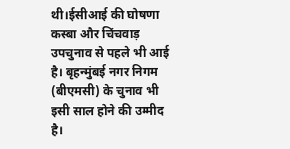थी।ईसीआई की घोषणा कस्बा और चिंचवाड़ उपचुनाव से पहले भी आई है। बृहन्मुंबई नगर निगम (बीएमसी) के चुनाव भी इसी साल होने की उम्मीद है।